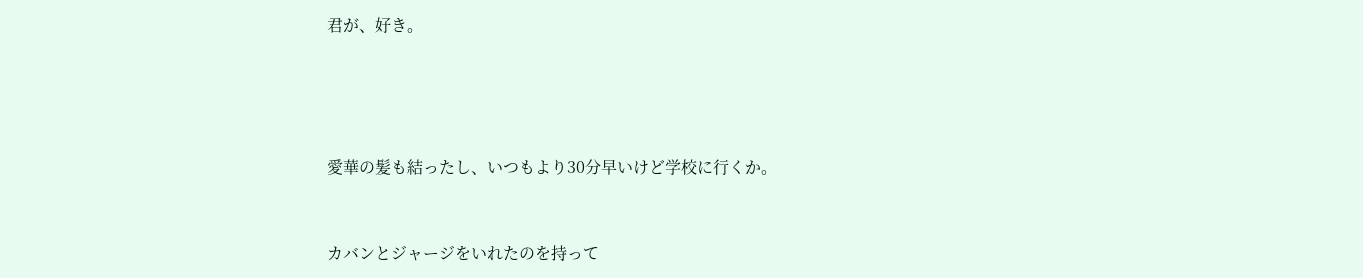君が、好き。




愛華の髪も結ったし、いつもより30分早いけど学校に行くか。


カバンとジャージをいれたのを持って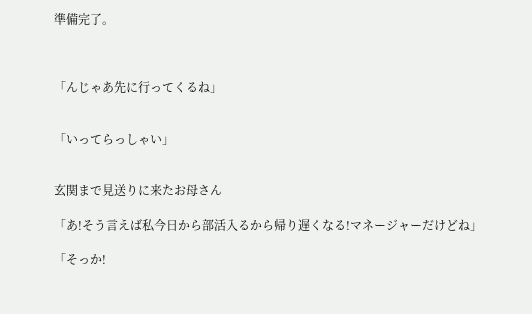準備完了。



「んじゃあ先に行ってくるね」


「いってらっしゃい」


玄関まで見送りに来たお母さん

「あ!そう言えば私今日から部活入るから帰り遅くなる!マネージャーだけどね」

「そっか!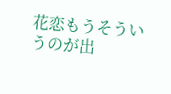花恋もうそういうのが出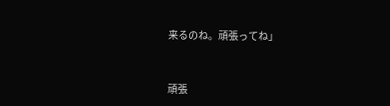来るのね。頑張ってね」


頑張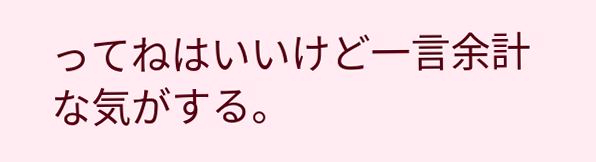ってねはいいけど一言余計な気がする。